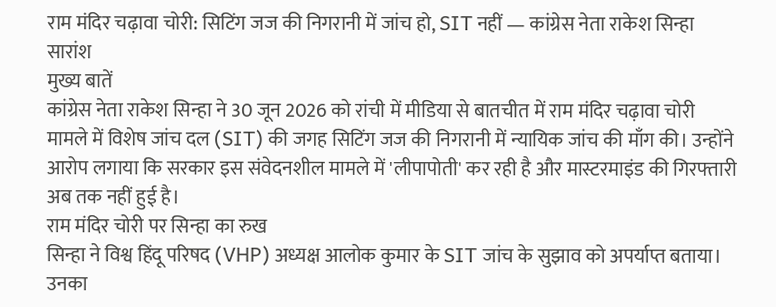राम मंदिर चढ़ावा चोरी: सिटिंग जज की निगरानी में जांच हो, SIT नहीं — कांग्रेस नेता राकेश सिन्हा
सारांश
मुख्य बातें
कांग्रेस नेता राकेश सिन्हा ने 30 जून 2026 को रांची में मीडिया से बातचीत में राम मंदिर चढ़ावा चोरी मामले में विशेष जांच दल (SIT) की जगह सिटिंग जज की निगरानी में न्यायिक जांच की माँग की। उन्होंने आरोप लगाया कि सरकार इस संवेदनशील मामले में 'लीपापोती' कर रही है और मास्टरमाइंड की गिरफ्तारी अब तक नहीं हुई है।
राम मंदिर चोरी पर सिन्हा का रुख
सिन्हा ने विश्व हिंदू परिषद (VHP) अध्यक्ष आलोक कुमार के SIT जांच के सुझाव को अपर्याप्त बताया। उनका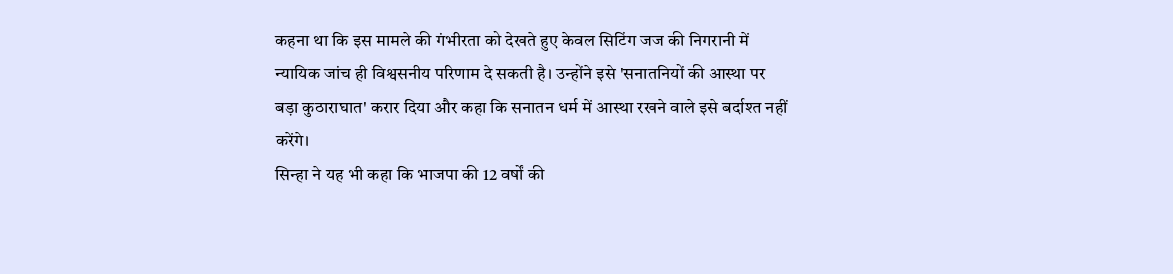कहना था कि इस मामले की गंभीरता को देखते हुए केवल सिटिंग जज की निगरानी में न्यायिक जांच ही विश्वसनीय परिणाम दे सकती है। उन्होंने इसे 'सनातनियों की आस्था पर बड़ा कुठाराघात' करार दिया और कहा कि सनातन धर्म में आस्था रखने वाले इसे बर्दाश्त नहीं करेंगे।
सिन्हा ने यह भी कहा कि भाजपा की 12 वर्षों की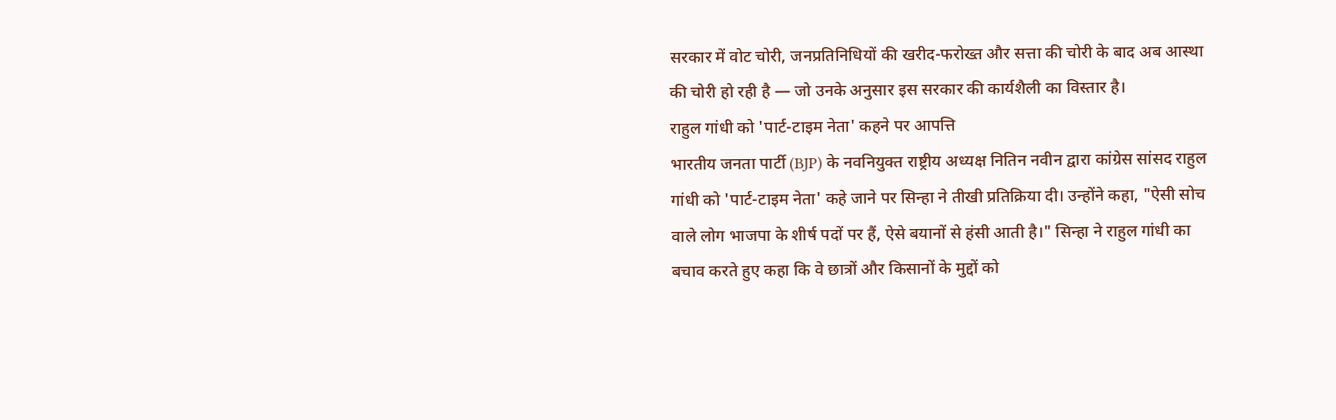सरकार में वोट चोरी, जनप्रतिनिधियों की खरीद-फरोख्त और सत्ता की चोरी के बाद अब आस्था की चोरी हो रही है — जो उनके अनुसार इस सरकार की कार्यशैली का विस्तार है।
राहुल गांधी को 'पार्ट-टाइम नेता' कहने पर आपत्ति
भारतीय जनता पार्टी (BJP) के नवनियुक्त राष्ट्रीय अध्यक्ष नितिन नवीन द्वारा कांग्रेस सांसद राहुल गांधी को 'पार्ट-टाइम नेता' कहे जाने पर सिन्हा ने तीखी प्रतिक्रिया दी। उन्होंने कहा, "ऐसी सोच वाले लोग भाजपा के शीर्ष पदों पर हैं, ऐसे बयानों से हंसी आती है।" सिन्हा ने राहुल गांधी का बचाव करते हुए कहा कि वे छात्रों और किसानों के मुद्दों को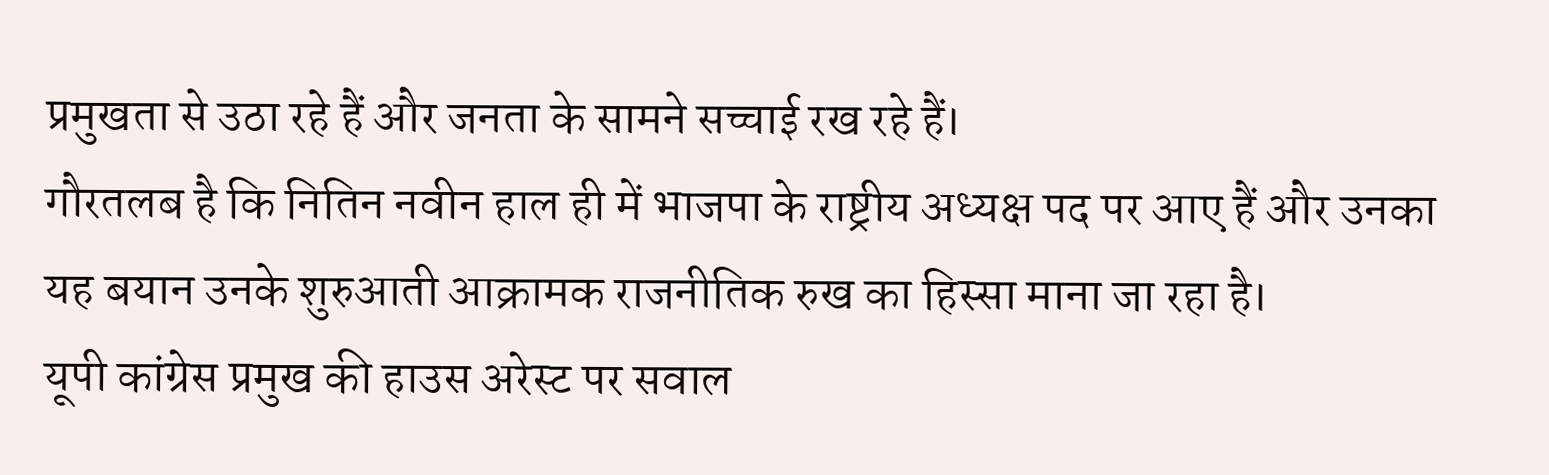प्रमुखता से उठा रहे हैं और जनता के सामने सच्चाई रख रहे हैं।
गौरतलब है कि नितिन नवीन हाल ही में भाजपा के राष्ट्रीय अध्यक्ष पद पर आए हैं और उनका यह बयान उनके शुरुआती आक्रामक राजनीतिक रुख का हिस्सा माना जा रहा है।
यूपी कांग्रेस प्रमुख की हाउस अरेस्ट पर सवाल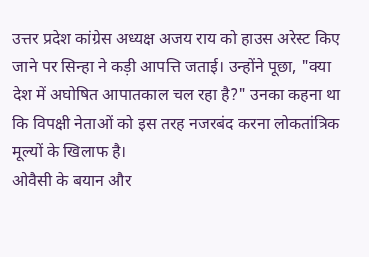उत्तर प्रदेश कांग्रेस अध्यक्ष अजय राय को हाउस अरेस्ट किए जाने पर सिन्हा ने कड़ी आपत्ति जताई। उन्होंने पूछा, "क्या देश में अघोषित आपातकाल चल रहा है?" उनका कहना था कि विपक्षी नेताओं को इस तरह नजरबंद करना लोकतांत्रिक मूल्यों के खिलाफ है।
ओवैसी के बयान और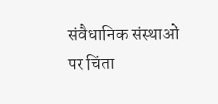संवैधानिक संस्थाओं पर चिंता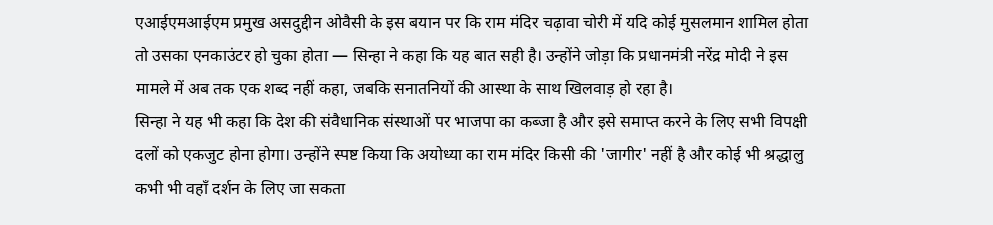एआईएमआईएम प्रमुख असदुद्दीन ओवैसी के इस बयान पर कि राम मंदिर चढ़ावा चोरी में यदि कोई मुसलमान शामिल होता तो उसका एनकाउंटर हो चुका होता — सिन्हा ने कहा कि यह बात सही है। उन्होंने जोड़ा कि प्रधानमंत्री नरेंद्र मोदी ने इस मामले में अब तक एक शब्द नहीं कहा, जबकि सनातनियों की आस्था के साथ खिलवाड़ हो रहा है।
सिन्हा ने यह भी कहा कि देश की संवैधानिक संस्थाओं पर भाजपा का कब्जा है और इसे समाप्त करने के लिए सभी विपक्षी दलों को एकजुट होना होगा। उन्होंने स्पष्ट किया कि अयोध्या का राम मंदिर किसी की 'जागीर' नहीं है और कोई भी श्रद्धालु कभी भी वहाँ दर्शन के लिए जा सकता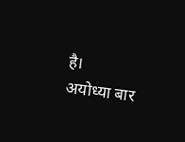है।
अयोध्या बार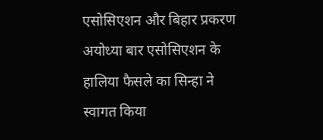एसोसिएशन और बिहार प्रकरण
अयोध्या बार एसोसिएशन के हालिया फैसले का सिन्हा ने स्वागत किया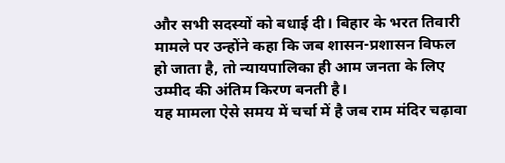और सभी सदस्यों को बधाई दी। बिहार के भरत तिवारी मामले पर उन्होंने कहा कि जब शासन-प्रशासन विफल हो जाता है, तो न्यायपालिका ही आम जनता के लिए उम्मीद की अंतिम किरण बनती है।
यह मामला ऐसे समय में चर्चा में है जब राम मंदिर चढ़ावा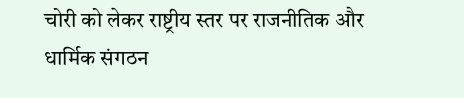चोरी को लेकर राष्ट्रीय स्तर पर राजनीतिक और धार्मिक संगठन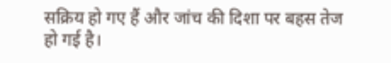सक्रिय हो गए हैं और जांच की दिशा पर बहस तेज हो गई है।